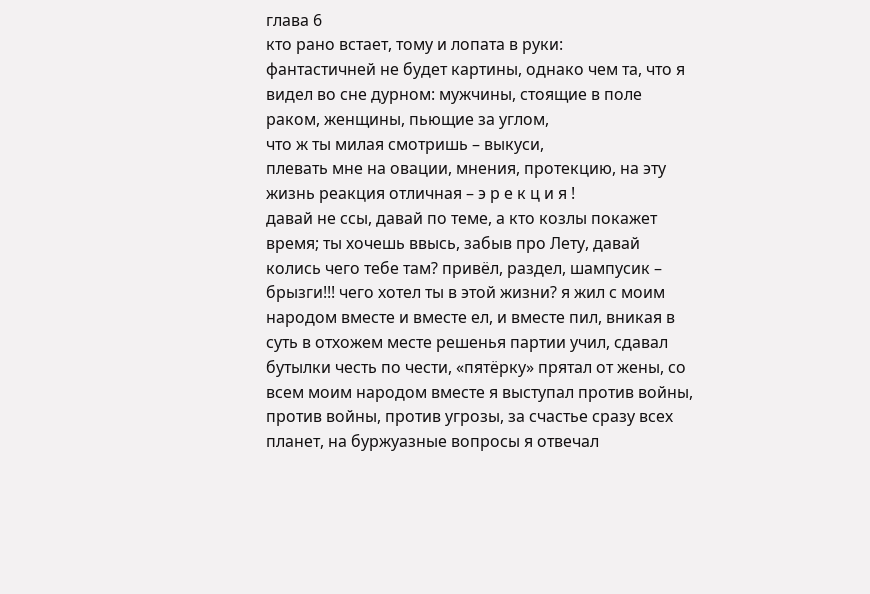глава 6
кто рано встает, тому и лопата в руки:
фантастичней не будет картины, однако чем та, что я видел во сне дурном: мужчины, стоящие в поле раком, женщины, пьющие за углом,
что ж ты милая смотришь – выкуси,
плевать мне на овации, мнения, протекцию, на эту жизнь реакция отличная – э р е к ц и я !
давай не ссы, давай по теме, а кто козлы покажет время; ты хочешь ввысь, забыв про Лету, давай колись чего тебе там? привёл, раздел, шампусик – брызги!!! чего хотел ты в этой жизни? я жил с моим народом вместе и вместе ел, и вместе пил, вникая в суть в отхожем месте решенья партии учил, сдавал бутылки честь по чести, «пятёрку» прятал от жены, со всем моим народом вместе я выступал против войны, против войны, против угрозы, за счастье сразу всех планет, на буржуазные вопросы я отвечал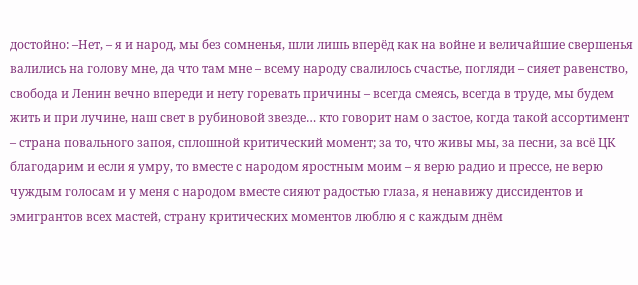достойно: –Нет, – я и народ, мы без сомненья, шли лишь вперёд как на войне и величайшие свершенья валились на голову мне, да что там мне – всему народу свалилось счастье, погляди – сияет равенство, свобода и Ленин вечно впереди и нету горевать причины – всегда смеясь, всегда в труде, мы будем жить и при лучине, наш свет в рубиновой звезде… кто говорит нам о застое, когда такой ассортимент – страна повального запоя, сплошной критический момент; за то, что живы мы, за песни, за всё ЦК благодарим и если я умру, то вместе с народом яростным моим – я верю радио и прессе, не верю чуждым голосам и у меня с народом вместе сияют радостью глаза, я ненавижу диссидентов и эмигрантов всех мастей, страну критических моментов люблю я с каждым днём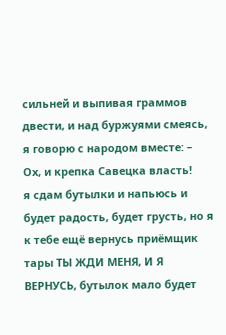сильней и выпивая граммов двести, и над буржуями смеясь, я говорю с народом вместе: – Ох, и крепка Савецка власть!
я сдам бутылки и напьюсь и будет радость, будет грусть, но я к тебе ещё вернусь приёмщик тары ТЫ ЖДИ МЕНЯ, И Я ВЕРНУСЬ, бутылок мало будет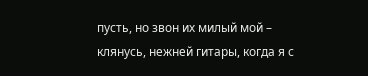пусть, но звон их милый мой – клянусь, нежней гитары, когда я с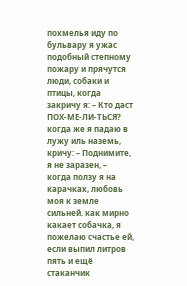похмелья иду по бульвару я ужас подобный степному пожару и прячутся люди, собаки и птицы, когда закричу я: – Кто даст ПОХ-МЕ-ЛИ-ТЬСЯ? когда же я падаю в лужу иль наземь, кричу: – Поднимите, я не заразен, –
когда ползу я на карачках, любовь моя к земле сильней. как мирно какает собачка, я пожелаю счастье ей, если выпил литров пять и ещё стаканчик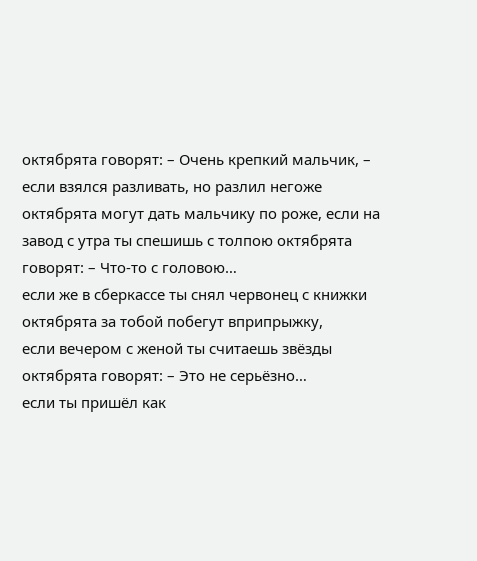октябрята говорят: – Очень крепкий мальчик, –
если взялся разливать, но разлил негоже октябрята могут дать мальчику по роже, если на завод с утра ты спешишь с толпою октябрята говорят: – Что-то с головою…
если же в сберкассе ты снял червонец с книжки октябрята за тобой побегут вприпрыжку,
если вечером с женой ты считаешь звёзды октябрята говорят: – Это не серьёзно…
если ты пришёл как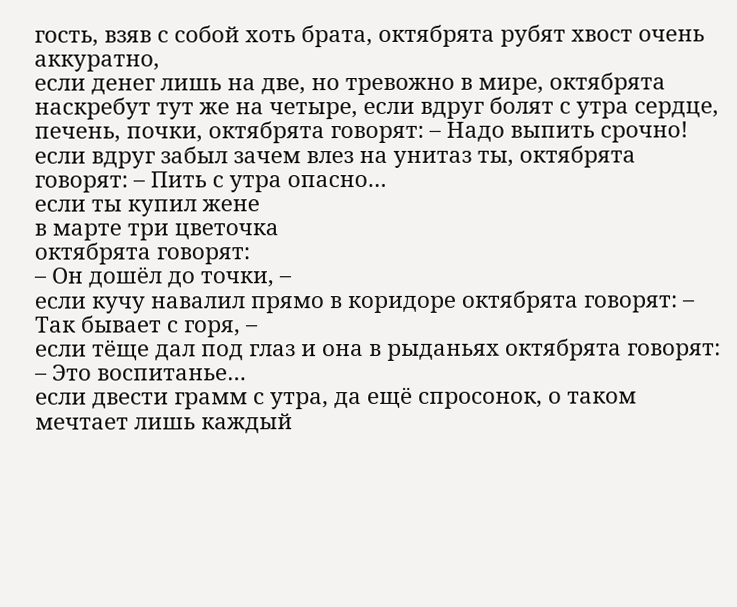гость, взяв с собой хоть брата, октябрята рубят хвост очень аккуратно,
если денег лишь на две, но тревожно в мире, октябрята наскребут тут же на четыре, если вдруг болят с утра сердце, печень, почки, октябрята говорят: – Надо выпить срочно! если вдруг забыл зачем влез на унитаз ты, октябрята говорят: – Пить с утра опасно…
если ты купил жене
в марте три цветочка
октябрята говорят:
– Он дошёл до точки, –
если кучу навалил прямо в коридоре октябрята говорят: – Так бывает с горя, –
если тёще дал под глаз и она в рыданьях октябрята говорят: – Это воспитанье…
если двести грамм с утра, да ещё спросонок, о таком мечтает лишь каждый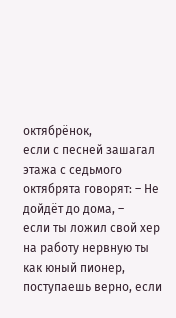октябрёнок,
если с песней зашагал этажа с седьмого октябрята говорят: – Не дойдёт до дома, –
если ты ложил свой хер на работу нервную ты как юный пионер, поступаешь верно, если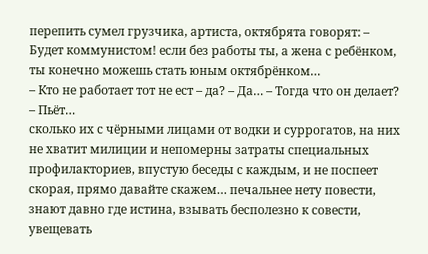перепить сумел грузчика, артиста, октябрята говорят: – Будет коммунистом! если без работы ты, а жена с ребёнком, ты конечно можешь стать юным октябрёнком…
– Кто не работает тот не ест – да? – Да… – Тогда что он делает? – Пьёт…
сколько их с чёрными лицами от водки и суррогатов, на них не хватит милиции и непомерны затраты специальных профилакториев, впустую беседы с каждым, и не поспеет скорая, прямо давайте скажем… печальнее нету повести, знают давно где истина, взывать бесполезно к совести, увещевать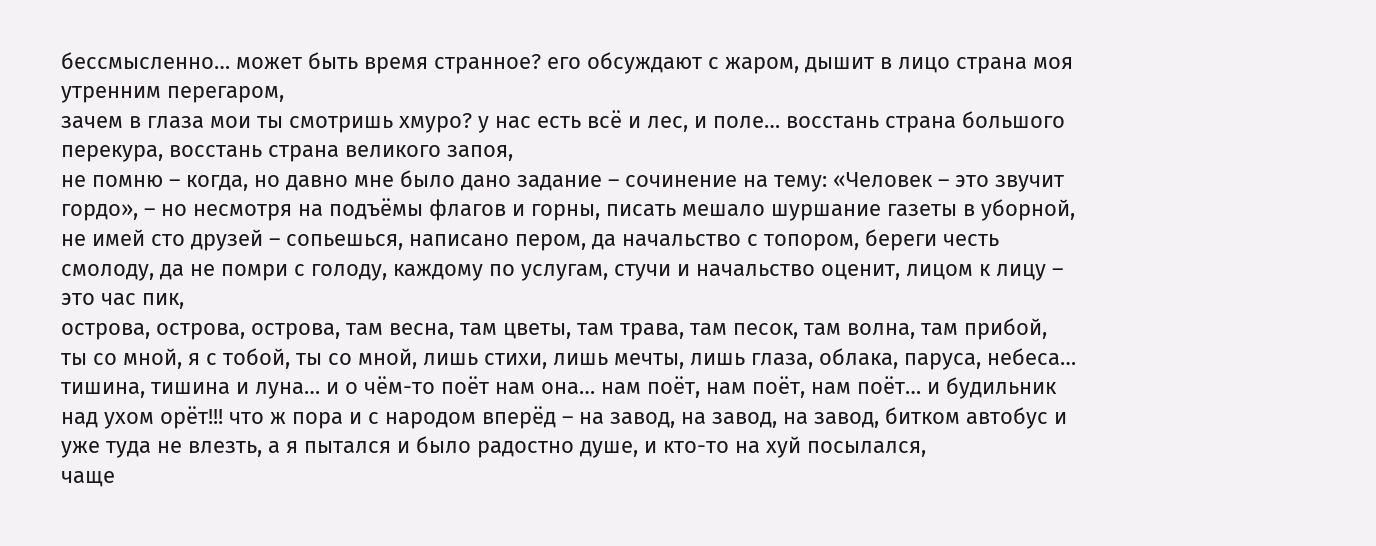бессмысленно… может быть время странное? его обсуждают с жаром, дышит в лицо страна моя утренним перегаром,
зачем в глаза мои ты смотришь хмуро? у нас есть всё и лес, и поле… восстань страна большого перекура, восстань страна великого запоя,
не помню – когда, но давно мне было дано задание – сочинение на тему: «Человек – это звучит гордо», – но несмотря на подъёмы флагов и горны, писать мешало шуршание газеты в уборной, не имей сто друзей – сопьешься, написано пером, да начальство с топором, береги честь смолоду, да не помри с голоду, каждому по услугам, стучи и начальство оценит, лицом к лицу – это час пик,
острова, острова, острова, там весна, там цветы, там трава, там песок, там волна, там прибой, ты со мной, я с тобой, ты со мной, лишь стихи, лишь мечты, лишь глаза, облака, паруса, небеса… тишина, тишина и луна… и о чём-то поёт нам она… нам поёт, нам поёт, нам поёт… и будильник над ухом орёт!!! что ж пора и с народом вперёд – на завод, на завод, на завод, битком автобус и уже туда не влезть, а я пытался и было радостно душе, и кто-то на хуй посылался,
чаще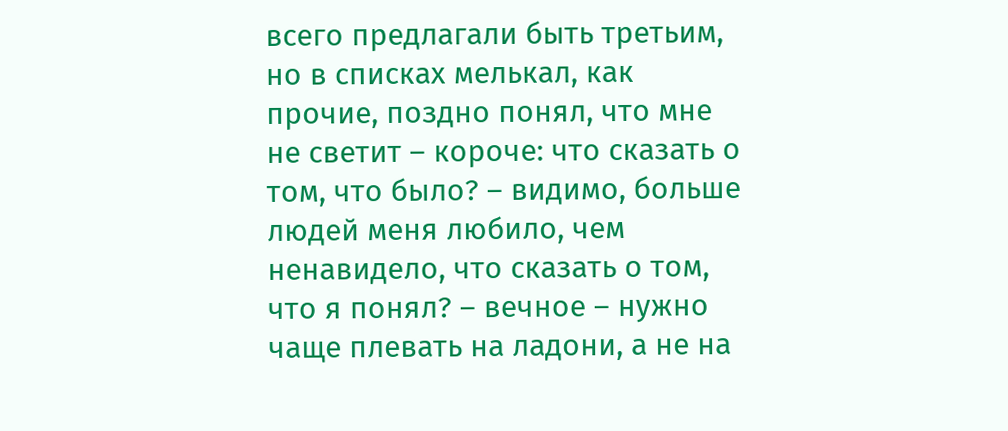всего предлагали быть третьим, но в списках мелькал, как прочие, поздно понял, что мне не светит – короче: что сказать о том, что было? – видимо, больше людей меня любило, чем ненавидело, что сказать о том, что я понял? – вечное – нужно чаще плевать на ладони, а не на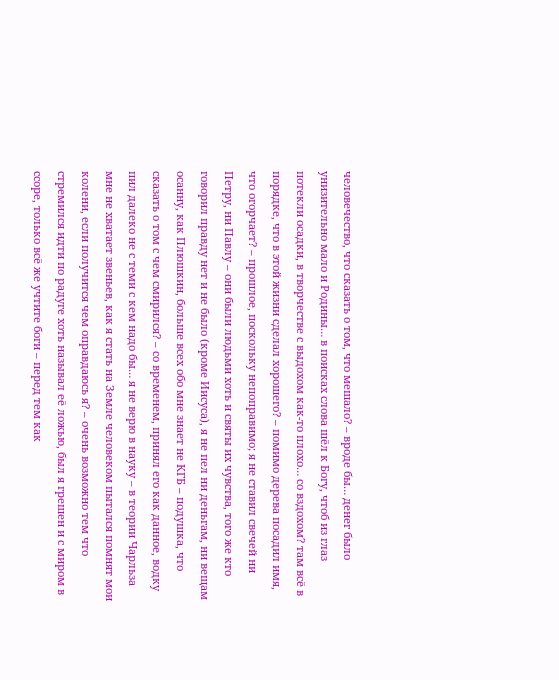человечество, что сказать о том, что мешало? – вроде бы… денег было унизительно мало и Родины… в поисках слова шёл к Богу, чтоб из глаз потекли осадки, в творчестве с выдохом как-то плохо… со вздохом? там всё в порядке, что в этой жизни сделал хорошего? – помимо дерева посадил имя, что огорчает? – прошлое, поскольку непоправимо; я не ставил свечей ни Петру, ни Павлу – они были людьми хоть и святы их чувства, того же кто говорил правду нет и не было (кроме Иисуса), я не пел ни деньгам, ни вещам осанну, как Плюшкин, больше всех обо мне знает не КГБ – подушка, что сказать о том с чем смирился? – со временем, принял его как данное, водку пил далеко не с теми с кем надо бы… я не верю в науку – в теории Чарльза мне не хватает звеньев, как я стать на Земле человеком пытался помнят мои колени, если получится чем оправдаюсь я? – очень возможно тем что стремился идти по радуге хоть называл её ложью, был я грешен и с миром в ссоре, только всё же учтите боги – перед тем как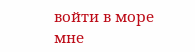войти в море мне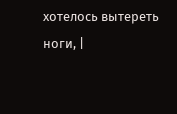хотелось вытереть ноги, |